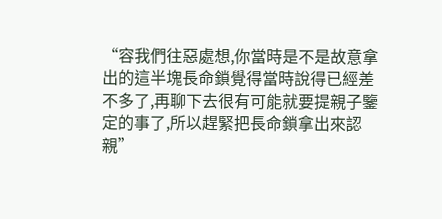“容我們往惡處想,你當時是不是故意拿出的這半塊長命鎖覺得當時說得已經差不多了,再聊下去很有可能就要提親子鑒定的事了,所以趕緊把長命鎖拿出來認親”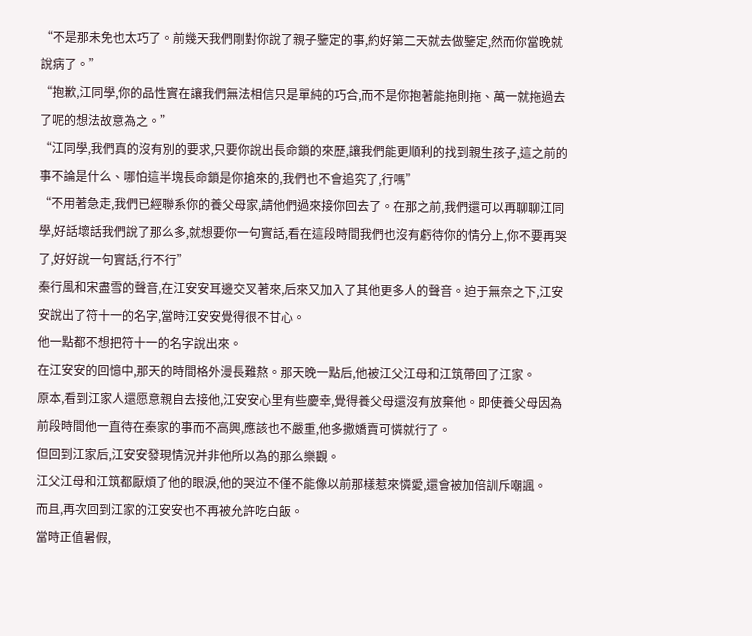“不是那未免也太巧了。前幾天我們剛對你說了親子鑒定的事,約好第二天就去做鑒定,然而你當晚就說病了。”
“抱歉,江同學,你的品性實在讓我們無法相信只是單純的巧合,而不是你抱著能拖則拖、萬一就拖過去了呢的想法故意為之。”
“江同學,我們真的沒有別的要求,只要你說出長命鎖的來歷,讓我們能更順利的找到親生孩子,這之前的事不論是什么、哪怕這半塊長命鎖是你搶來的,我們也不會追究了,行嗎”
“不用著急走,我們已經聯系你的養父母家,請他們過來接你回去了。在那之前,我們還可以再聊聊江同學,好話壞話我們說了那么多,就想要你一句實話,看在這段時間我們也沒有虧待你的情分上,你不要再哭了,好好說一句實話,行不行”
秦行風和宋盡雪的聲音,在江安安耳邊交叉著來,后來又加入了其他更多人的聲音。迫于無奈之下,江安安說出了符十一的名字,當時江安安覺得很不甘心。
他一點都不想把符十一的名字說出來。
在江安安的回憶中,那天的時間格外漫長難熬。那天晚一點后,他被江父江母和江筑帶回了江家。
原本,看到江家人還愿意親自去接他,江安安心里有些慶幸,覺得養父母還沒有放棄他。即使養父母因為前段時間他一直待在秦家的事而不高興,應該也不嚴重,他多撒嬌賣可憐就行了。
但回到江家后,江安安發現情況并非他所以為的那么樂觀。
江父江母和江筑都厭煩了他的眼淚,他的哭泣不僅不能像以前那樣惹來憐愛,還會被加倍訓斥嘲諷。
而且,再次回到江家的江安安也不再被允許吃白飯。
當時正值暑假,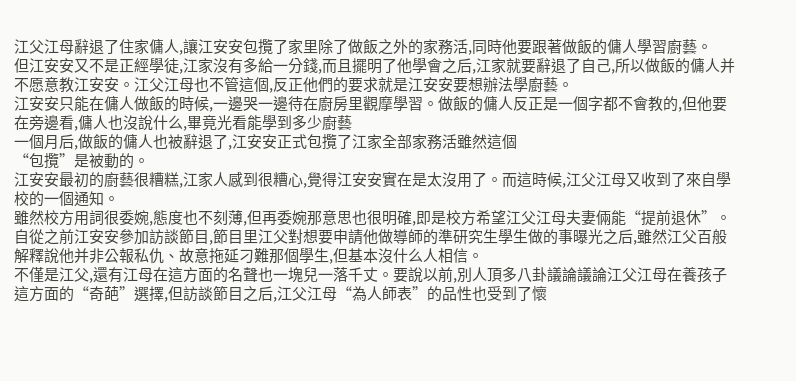江父江母辭退了住家傭人,讓江安安包攬了家里除了做飯之外的家務活,同時他要跟著做飯的傭人學習廚藝。
但江安安又不是正經學徒,江家沒有多給一分錢,而且擺明了他學會之后,江家就要辭退了自己,所以做飯的傭人并不愿意教江安安。江父江母也不管這個,反正他們的要求就是江安安要想辦法學廚藝。
江安安只能在傭人做飯的時候,一邊哭一邊待在廚房里觀摩學習。做飯的傭人反正是一個字都不會教的,但他要在旁邊看,傭人也沒說什么,畢竟光看能學到多少廚藝
一個月后,做飯的傭人也被辭退了,江安安正式包攬了江家全部家務活雖然這個
“包攬”是被動的。
江安安最初的廚藝很糟糕,江家人感到很糟心,覺得江安安實在是太沒用了。而這時候,江父江母又收到了來自學校的一個通知。
雖然校方用詞很委婉,態度也不刻薄,但再委婉那意思也很明確,即是校方希望江父江母夫妻倆能“提前退休”。
自從之前江安安參加訪談節目,節目里江父對想要申請他做導師的準研究生學生做的事曝光之后,雖然江父百般解釋說他并非公報私仇、故意拖延刁難那個學生,但基本沒什么人相信。
不僅是江父,還有江母在這方面的名聲也一塊兒一落千丈。要說以前,別人頂多八卦議論議論江父江母在養孩子這方面的“奇葩”選擇,但訪談節目之后,江父江母“為人師表”的品性也受到了懷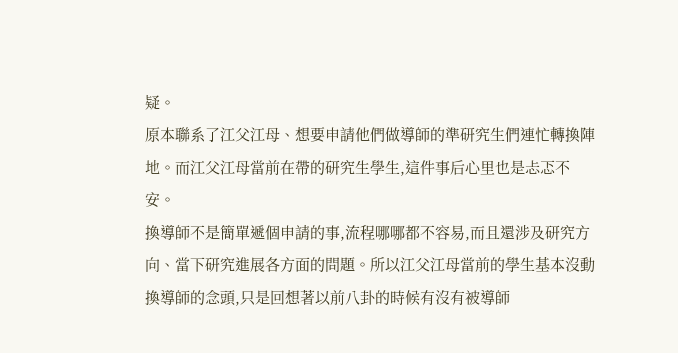疑。
原本聯系了江父江母、想要申請他們做導師的準研究生們連忙轉換陣地。而江父江母當前在帶的研究生學生,這件事后心里也是忐忑不安。
換導師不是簡單遞個申請的事,流程哪哪都不容易,而且還涉及研究方向、當下研究進展各方面的問題。所以江父江母當前的學生基本沒動換導師的念頭,只是回想著以前八卦的時候有沒有被導師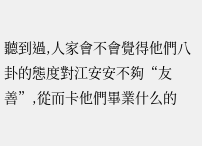聽到過,人家會不會覺得他們八卦的態度對江安安不夠“友善”,從而卡他們畢業什么的